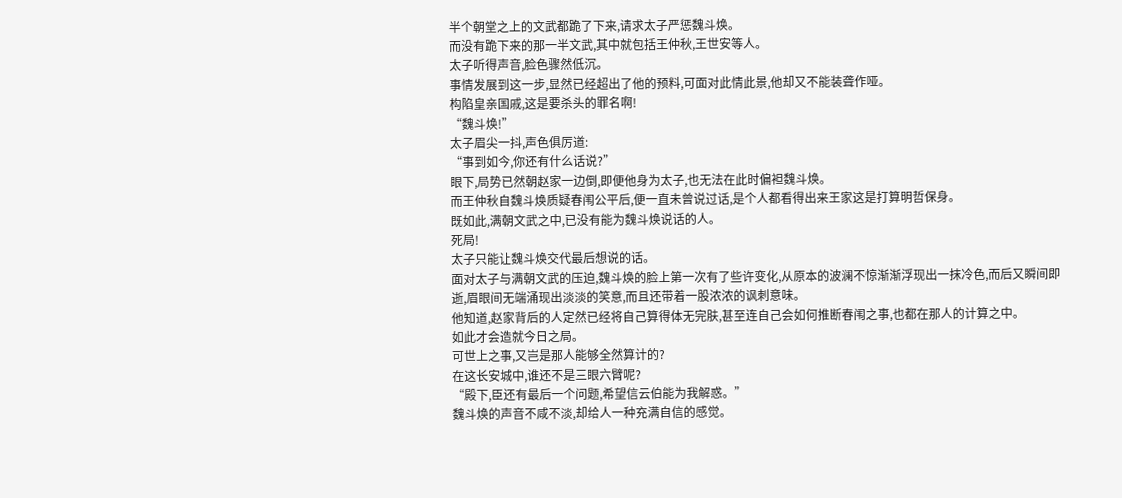半个朝堂之上的文武都跪了下来,请求太子严惩魏斗焕。
而没有跪下来的那一半文武,其中就包括王仲秋,王世安等人。
太子听得声音,脸色骤然低沉。
事情发展到这一步,显然已经超出了他的预料,可面对此情此景,他却又不能装聋作哑。
构陷皇亲国戚,这是要杀头的罪名啊!
“魏斗焕!”
太子眉尖一抖,声色俱厉道:
“事到如今,你还有什么话说?”
眼下,局势已然朝赵家一边倒,即便他身为太子,也无法在此时偏袒魏斗焕。
而王仲秋自魏斗焕质疑春闱公平后,便一直未曾说过话,是个人都看得出来王家这是打算明哲保身。
既如此,满朝文武之中,已没有能为魏斗焕说话的人。
死局!
太子只能让魏斗焕交代最后想说的话。
面对太子与满朝文武的压迫,魏斗焕的脸上第一次有了些许变化,从原本的波澜不惊渐渐浮现出一抹冷色,而后又瞬间即逝,眉眼间无端涌现出淡淡的笑意,而且还带着一股浓浓的讽刺意味。
他知道,赵家背后的人定然已经将自己算得体无完肤,甚至连自己会如何推断春闱之事,也都在那人的计算之中。
如此才会造就今日之局。
可世上之事,又岂是那人能够全然算计的?
在这长安城中,谁还不是三眼六臂呢?
“殿下,臣还有最后一个问题,希望信云伯能为我解惑。”
魏斗焕的声音不咸不淡,却给人一种充满自信的感觉。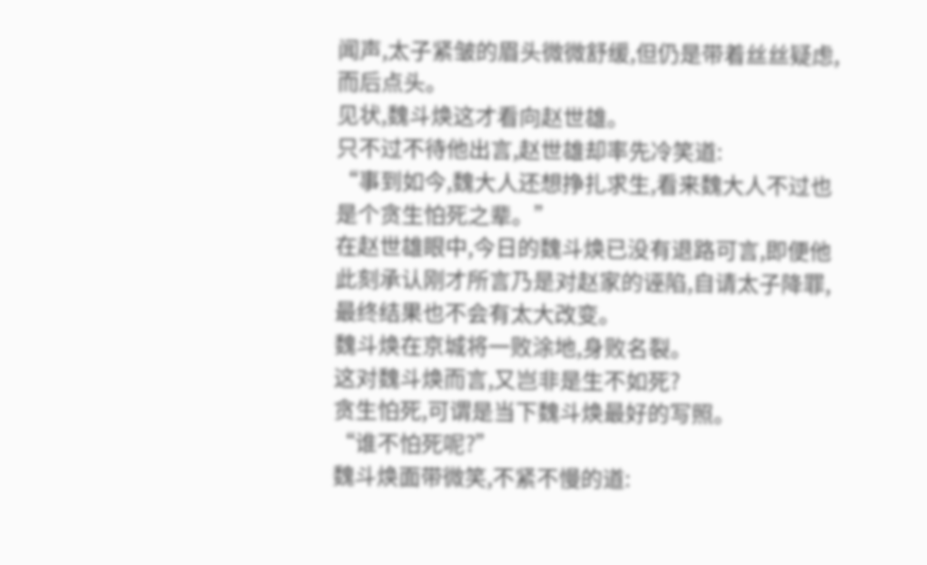闻声,太子紧皱的眉头微微舒缓,但仍是带着丝丝疑虑,而后点头。
见状,魏斗焕这才看向赵世雄。
只不过不待他出言,赵世雄却率先冷笑道:
“事到如今,魏大人还想挣扎求生,看来魏大人不过也是个贪生怕死之辈。”
在赵世雄眼中,今日的魏斗焕已没有退路可言,即便他此刻承认刚才所言乃是对赵家的诬陷,自请太子降罪,最终结果也不会有太大改变。
魏斗焕在京城将一败涂地,身败名裂。
这对魏斗焕而言,又岂非是生不如死?
贪生怕死,可谓是当下魏斗焕最好的写照。
“谁不怕死呢?”
魏斗焕面带微笑,不紧不慢的道: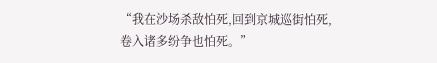“我在沙场杀敌怕死,回到京城巡街怕死,卷入诸多纷争也怕死。”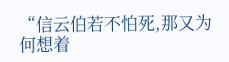“信云伯若不怕死,那又为何想着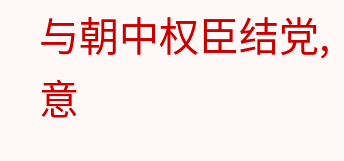与朝中权臣结党,意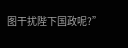图干扰陛下国政呢?”